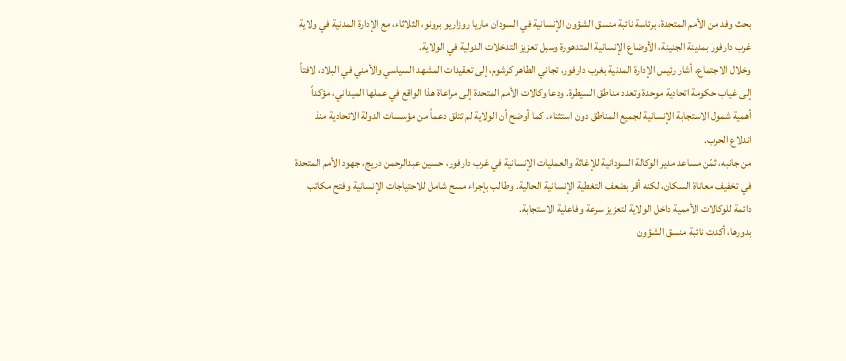بحث وفد من الأمم المتحدة، برئاسة نائبة منسق الشؤون الإنسانية في السودان ماريا روزاريو برونو، الثلاثاء، مع الإدارة المدنية في ولاية غرب دارفور بمدينة الجنينة، الأوضاع الإنسانية المتدهورة وسبل تعزيز التدخلات الدولية في الولاية.
وخلال الاجتماع، أشار رئيس الإدارة المدنية بغرب دارفور، تجاني الطاهر كرشوم، إلى تعقيدات المشهد السياسي والأمني في البلاد، لافتاً إلى غياب حكومة اتحادية موحدة وتعدد مناطق السيطرة. ودعا وكالات الأمم المتحدة إلى مراعاة هذا الواقع في عملها الميداني، مؤكداً أهمية شمول الاستجابة الإنسانية لجميع المناطق دون استثناء. كما أوضح أن الولاية لم تتلق دعماً من مؤسسات الدولة الاتحادية منذ اندلاع الحرب.
من جانبه، ثمّن مساعد مدير الوكالة السودانية للإغاثة والعمليات الإنسانية في غرب دارفور، حسين عبدالرحمن دريج، جهود الأمم المتحدة في تخفيف معاناة السكان، لكنه أقر بضعف التغطية الإنسانية الحالية. وطالب بإجراء مسح شامل للاحتياجات الإنسانية وفتح مكاتب دائمة للوكالات الأممية داخل الولاية لتعزيز سرعة وفاعلية الاستجابة.
بدورها، أكدت نائبة منسق الشؤون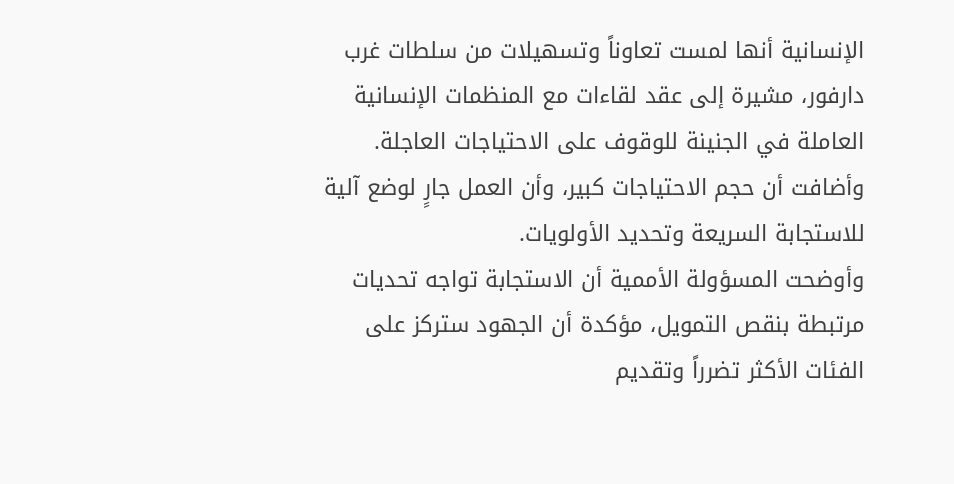الإنسانية أنها لمست تعاوناً وتسهيلات من سلطات غرب دارفور، مشيرة إلى عقد لقاءات مع المنظمات الإنسانية العاملة في الجنينة للوقوف على الاحتياجات العاجلة. وأضافت أن حجم الاحتياجات كبير، وأن العمل جارٍ لوضع آلية للاستجابة السريعة وتحديد الأولويات.
وأوضحت المسؤولة الأممية أن الاستجابة تواجه تحديات مرتبطة بنقص التمويل، مؤكدة أن الجهود ستركز على الفئات الأكثر تضرراً وتقديم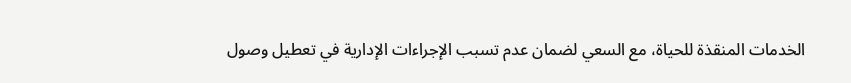الخدمات المنقذة للحياة، مع السعي لضمان عدم تسبب الإجراءات الإدارية في تعطيل وصول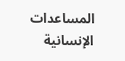المساعدات الإنسانية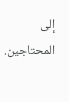إلى المحتاجين.